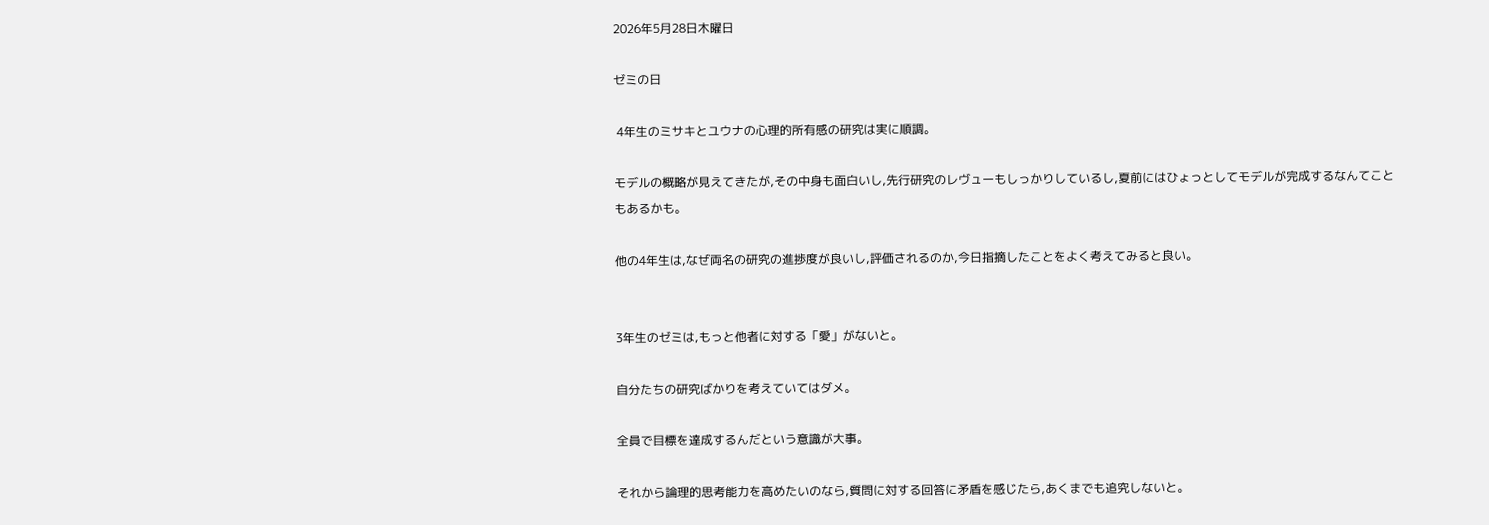2026年5月28日木曜日

ゼミの日

 4年生のミサキとユウナの心理的所有感の研究は実に順調。

モデルの概略が見えてきたが,その中身も面白いし,先行研究のレヴューもしっかりしているし,夏前にはひょっとしてモデルが完成するなんてこともあるかも。

他の4年生は,なぜ両名の研究の進捗度が良いし,評価されるのか,今日指摘したことをよく考えてみると良い。


3年生のゼミは,もっと他者に対する「愛」がないと。

自分たちの研究ばかりを考えていてはダメ。

全員で目標を達成するんだという意識が大事。

それから論理的思考能力を高めたいのなら,質問に対する回答に矛盾を感じたら,あくまでも追究しないと。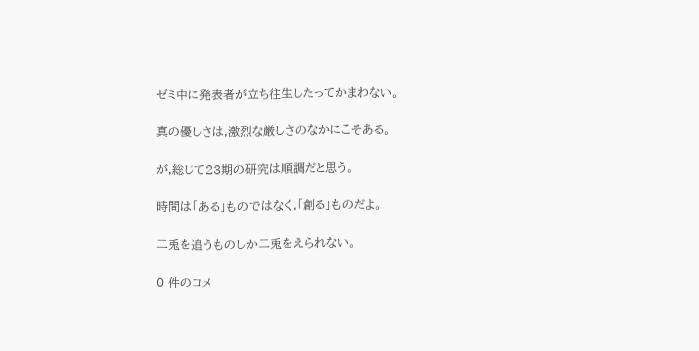ゼミ中に発表者が立ち往生したってかまわない。

真の優しさは,激烈な厳しさのなかにこそある。

が,総じて23期の研究は順調だと思う。

時間は「ある」ものではなく,「創る」ものだよ。

二兎を追うものしか二兎をえられない。

0 件のコメ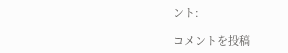ント:

コメントを投稿